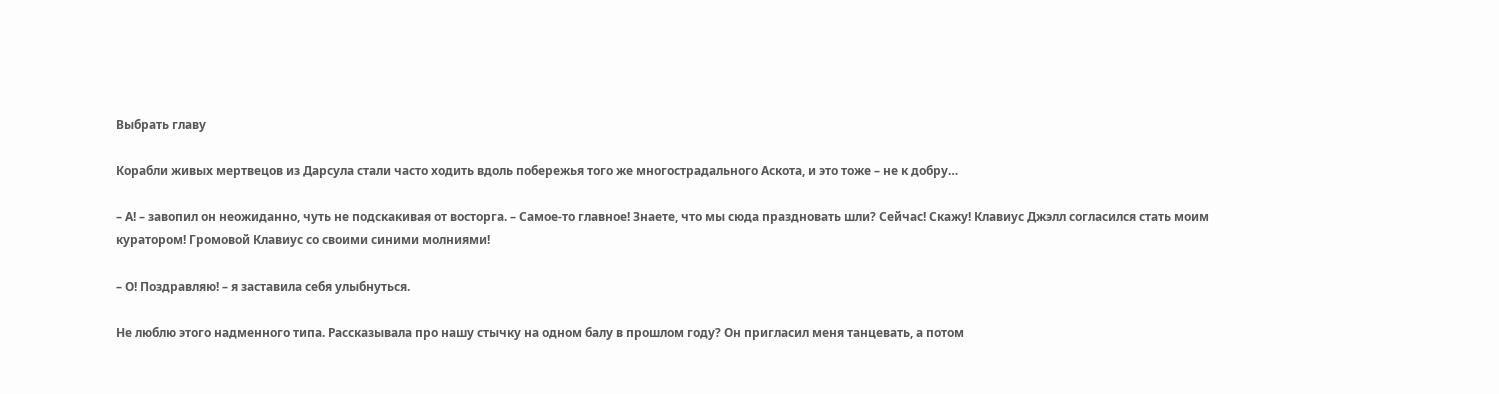Выбрать главу

Корабли живых мертвецов из Дарсула стали часто ходить вдоль побережья того же многострадального Аскота, и это тоже – не к добру…

– А! – завопил он неожиданно, чуть не подскакивая от восторга. – Самое-то главное! Знаете, что мы сюда праздновать шли? Сейчас! Скажу! Клавиус Джэлл согласился стать моим куратором! Громовой Клавиус со своими синими молниями!

– О! Поздравляю! – я заставила себя улыбнуться.

Не люблю этого надменного типа. Рассказывала про нашу стычку на одном балу в прошлом году? Он пригласил меня танцевать, а потом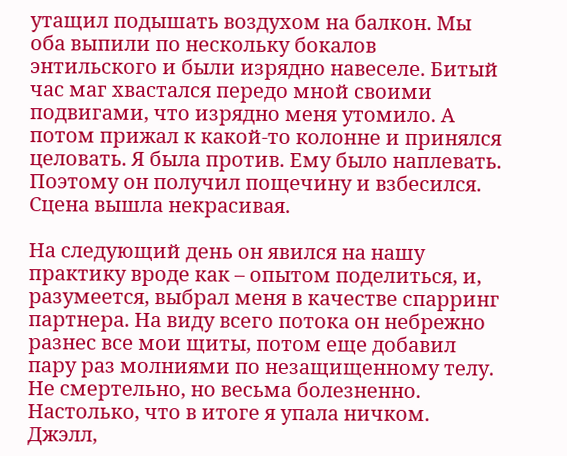утащил подышать воздухом на балкон. Мы оба выпили по нескольку бокалов энтильского и были изрядно навеселе. Битый час маг хвастался передо мной своими подвигами, что изрядно меня утомило. А потом прижал к какой-то колонне и принялся целовать. Я была против. Ему было наплевать. Поэтому он получил пощечину и взбесился. Сцена вышла некрасивая.

На следующий день он явился на нашу практику вроде как – опытом поделиться, и, разумеется, выбрал меня в качестве спарринг партнера. На виду всего потока он небрежно разнес все мои щиты, потом еще добавил пару раз молниями по незащищенному телу. Не смертельно, но весьма болезненно. Настолько, что в итоге я упала ничком. Джэлл,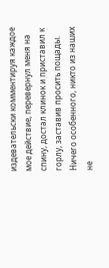издевательски комментируя каждое мое действие, перевернул меня на спину, достал клинок и приставил к горлу, заставив просить пощады. Ничего особенного, никто из наших не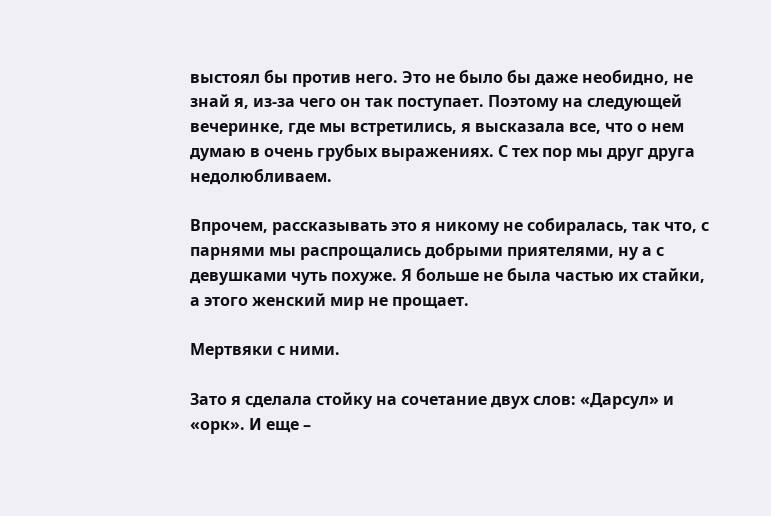выстоял бы против него. Это не было бы даже необидно, не знай я, из-за чего он так поступает. Поэтому на следующей вечеринке, где мы встретились, я высказала все, что о нем думаю в очень грубых выражениях. С тех пор мы друг друга недолюбливаем.

Впрочем, рассказывать это я никому не собиралась, так что, с парнями мы распрощались добрыми приятелями, ну а с девушками чуть похуже. Я больше не была частью их стайки, а этого женский мир не прощает.

Мертвяки с ними.

Зато я сделала стойку на сочетание двух слов: «Дарсул» и «орк». И еще –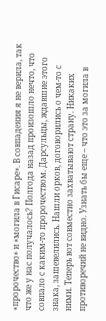«пророчество» и «могила в Гисаре». В совпадения я не верила, так что же у нас получалось? Полгода назад произошло нечто, что совпало с каким-то пророчеством. Дарсульцы, ждавшие этого знака, зашевелились. Нашли орков, договорились о чем-то с ними. Теперь вот совместно захватывают страну. Никаких противоречий не видно. Узнать бы еще – что это за могила в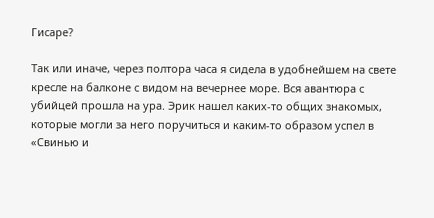Гисаре?

Так или иначе, через полтора часа я сидела в удобнейшем на свете кресле на балконе с видом на вечернее море. Вся авантюра с убийцей прошла на ура. Эрик нашел каких-то общих знакомых, которые могли за него поручиться и каким-то образом успел в «Свинью и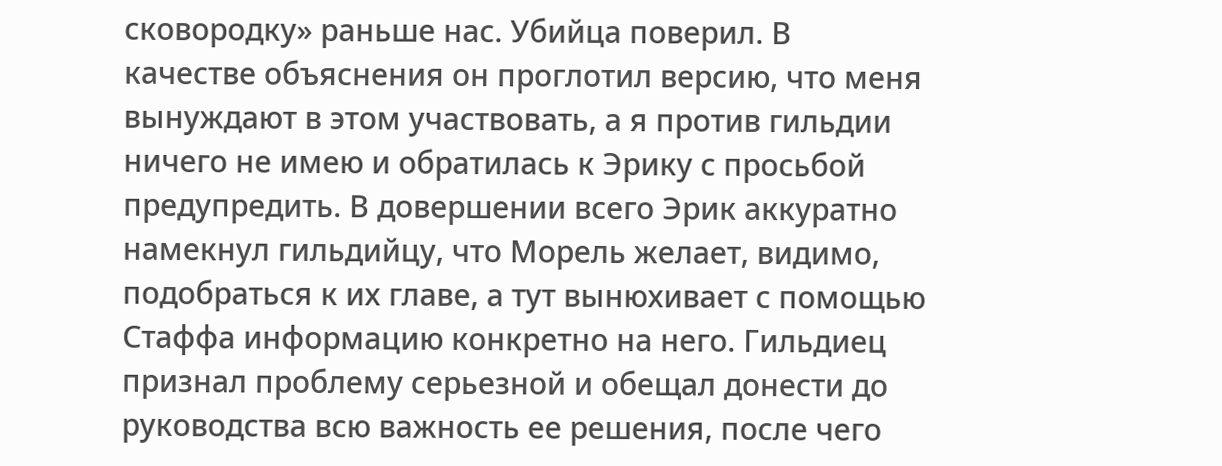сковородку» раньше нас. Убийца поверил. В качестве объяснения он проглотил версию, что меня вынуждают в этом участвовать, а я против гильдии ничего не имею и обратилась к Эрику с просьбой предупредить. В довершении всего Эрик аккуратно намекнул гильдийцу, что Морель желает, видимо, подобраться к их главе, а тут вынюхивает с помощью Стаффа информацию конкретно на него. Гильдиец признал проблему серьезной и обещал донести до руководства всю важность ее решения, после чего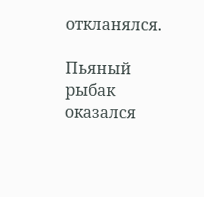откланялся.

Пьяный рыбак оказался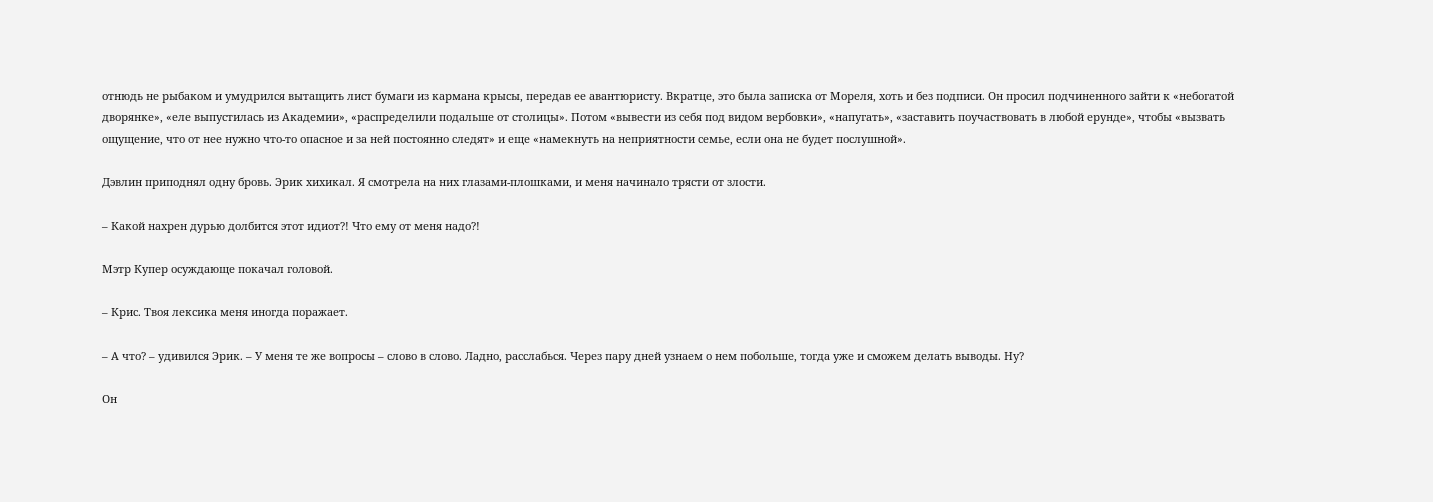отнюдь не рыбаком и умудрился вытащить лист бумаги из кармана крысы, передав ее авантюристу. Вкратце, это была записка от Мореля, хоть и без подписи. Он просил подчиненного зайти к «небогатой дворянке», «еле выпустилась из Академии», «распределили подальше от столицы». Потом «вывести из себя под видом вербовки», «напугать», «заставить поучаствовать в любой ерунде», чтобы «вызвать ощущение, что от нее нужно что-то опасное и за ней постоянно следят» и еще «намекнуть на неприятности семье, если она не будет послушной».

Дэвлин приподнял одну бровь. Эрик хихикал. Я смотрела на них глазами-плошками, и меня начинало трясти от злости.

– Какой нахрен дурью долбится этот идиот?! Что ему от меня надо?!

Мэтр Купер осуждающе покачал головой.

– Крис. Твоя лексика меня иногда поражает.

– А что? – удивился Эрик. – У меня те же вопросы – слово в слово. Ладно, расслабься. Через пару дней узнаем о нем побольше, тогда уже и сможем делать выводы. Ну?

Он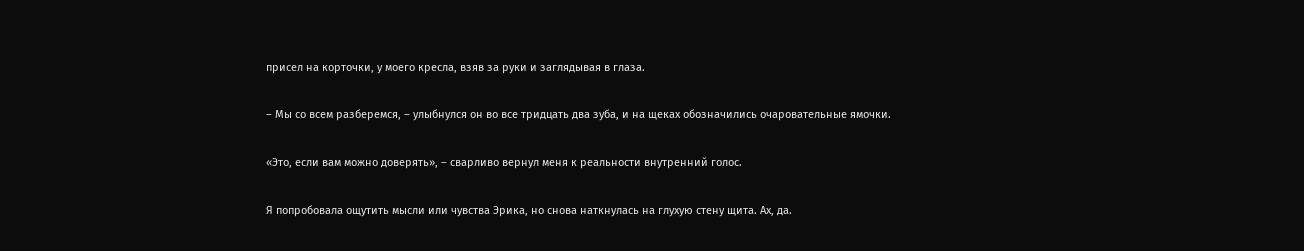присел на корточки, у моего кресла, взяв за руки и заглядывая в глаза.

– Мы со всем разберемся, – улыбнулся он во все тридцать два зуба, и на щеках обозначились очаровательные ямочки.

«Это, если вам можно доверять», – сварливо вернул меня к реальности внутренний голос.

Я попробовала ощутить мысли или чувства Эрика, но снова наткнулась на глухую стену щита. Ах, да.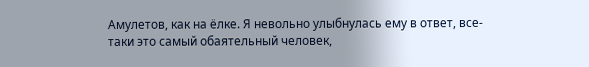Амулетов, как на ёлке. Я невольно улыбнулась ему в ответ, все-таки это самый обаятельный человек,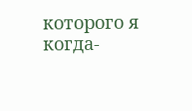которого я когда-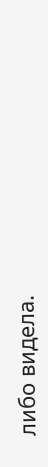либо видела.